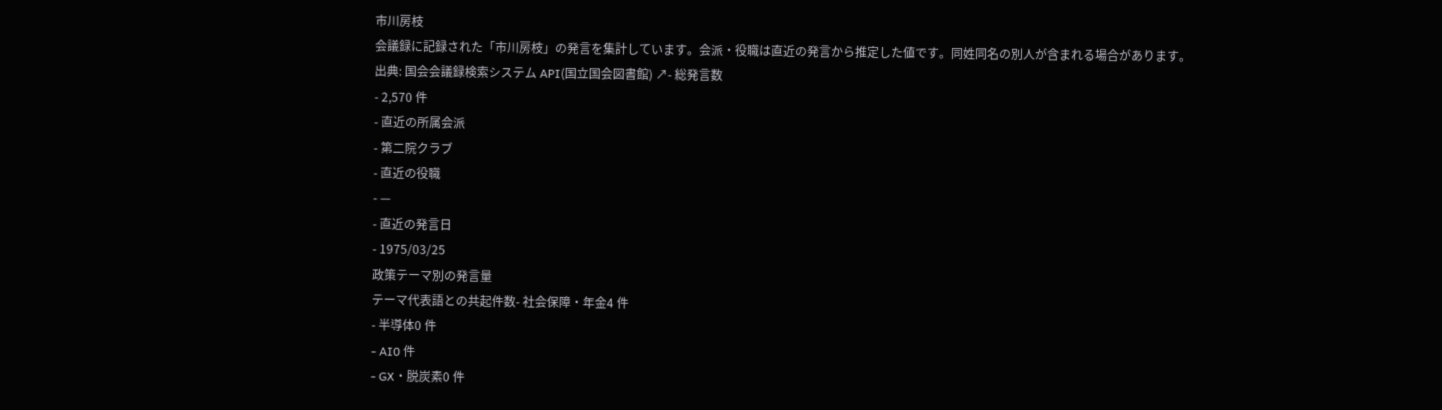市川房枝
会議録に記録された「市川房枝」の発言を集計しています。会派・役職は直近の発言から推定した値です。同姓同名の別人が含まれる場合があります。
出典: 国会会議録検索システム API(国立国会図書館) ↗- 総発言数
- 2,570 件
- 直近の所属会派
- 第二院クラブ
- 直近の役職
- —
- 直近の発言日
- 1975/03/25
政策テーマ別の発言量
テーマ代表語との共起件数- 社会保障・年金4 件
- 半導体0 件
- AI0 件
- GX・脱炭素0 件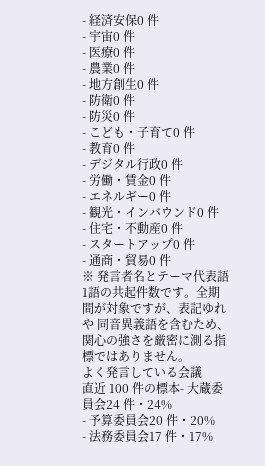- 経済安保0 件
- 宇宙0 件
- 医療0 件
- 農業0 件
- 地方創生0 件
- 防衛0 件
- 防災0 件
- こども・子育て0 件
- 教育0 件
- デジタル行政0 件
- 労働・賃金0 件
- エネルギー0 件
- 観光・インバウンド0 件
- 住宅・不動産0 件
- スタートアップ0 件
- 通商・貿易0 件
※ 発言者名とテーマ代表語1語の共起件数です。全期間が対象ですが、表記ゆれや 同音異義語を含むため、関心の強さを厳密に測る指標ではありません。
よく発言している会議
直近 100 件の標本- 大蔵委員会24 件・24%
- 予算委員会20 件・20%
- 法務委員会17 件・17%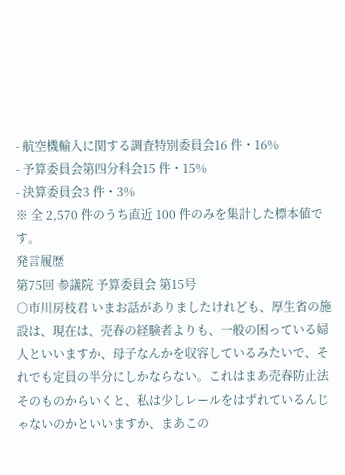- 航空機輸入に関する調査特別委員会16 件・16%
- 予算委員会第四分科会15 件・15%
- 決算委員会3 件・3%
※ 全 2,570 件のうち直近 100 件のみを集計した標本値です。
発言履歴
第75回 参議院 予算委員会 第15号
○市川房枝君 いまお話がありましたけれども、厚生省の施設は、現在は、売春の経験者よりも、一般の困っている婦人といいますか、母子なんかを収容しているみたいで、それでも定員の半分にしかならない。これはまあ売春防止法そのものからいくと、私は少しレールをはずれているんじゃないのかといいますか、まあこの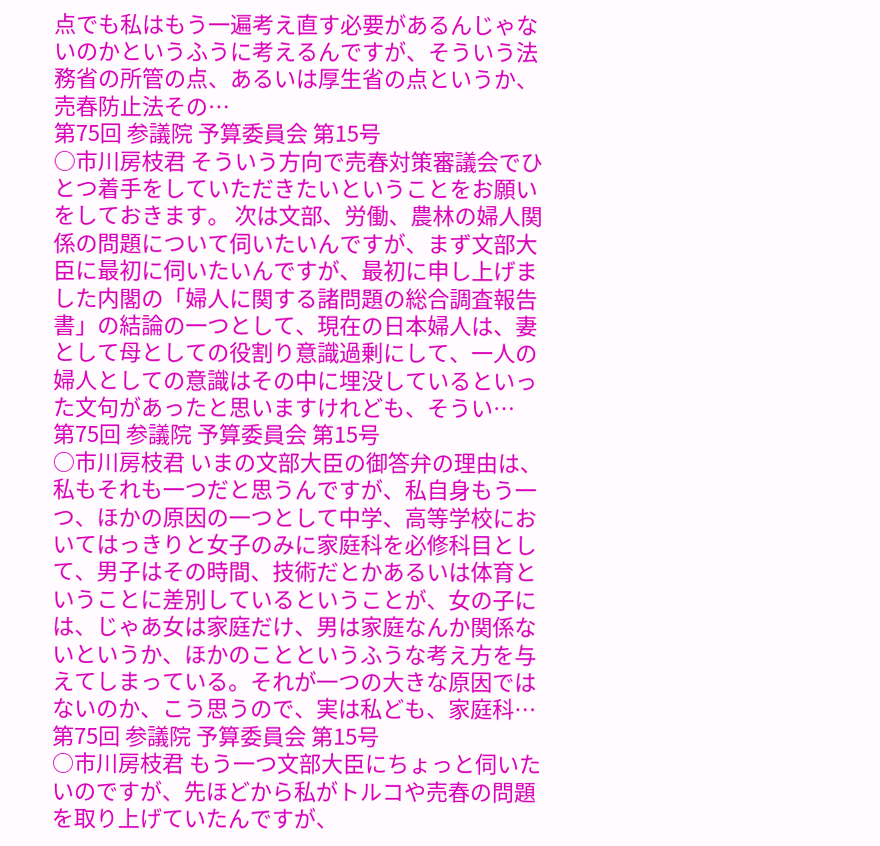点でも私はもう一遍考え直す必要があるんじゃないのかというふうに考えるんですが、そういう法務省の所管の点、あるいは厚生省の点というか、売春防止法その…
第75回 参議院 予算委員会 第15号
○市川房枝君 そういう方向で売春対策審議会でひとつ着手をしていただきたいということをお願いをしておきます。 次は文部、労働、農林の婦人関係の問題について伺いたいんですが、まず文部大臣に最初に伺いたいんですが、最初に申し上げました内閣の「婦人に関する諸問題の総合調査報告書」の結論の一つとして、現在の日本婦人は、妻として母としての役割り意識過剰にして、一人の婦人としての意識はその中に埋没しているといった文句があったと思いますけれども、そうい…
第75回 参議院 予算委員会 第15号
○市川房枝君 いまの文部大臣の御答弁の理由は、私もそれも一つだと思うんですが、私自身もう一つ、ほかの原因の一つとして中学、高等学校においてはっきりと女子のみに家庭科を必修科目として、男子はその時間、技術だとかあるいは体育ということに差別しているということが、女の子には、じゃあ女は家庭だけ、男は家庭なんか関係ないというか、ほかのことというふうな考え方を与えてしまっている。それが一つの大きな原因ではないのか、こう思うので、実は私ども、家庭科…
第75回 参議院 予算委員会 第15号
○市川房枝君 もう一つ文部大臣にちょっと伺いたいのですが、先ほどから私がトルコや売春の問題を取り上げていたんですが、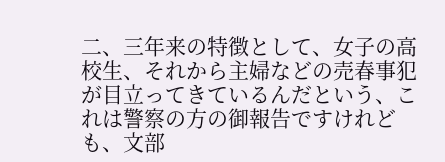二、三年来の特徴として、女子の高校生、それから主婦などの売春事犯が目立ってきているんだという、これは警察の方の御報告ですけれども、文部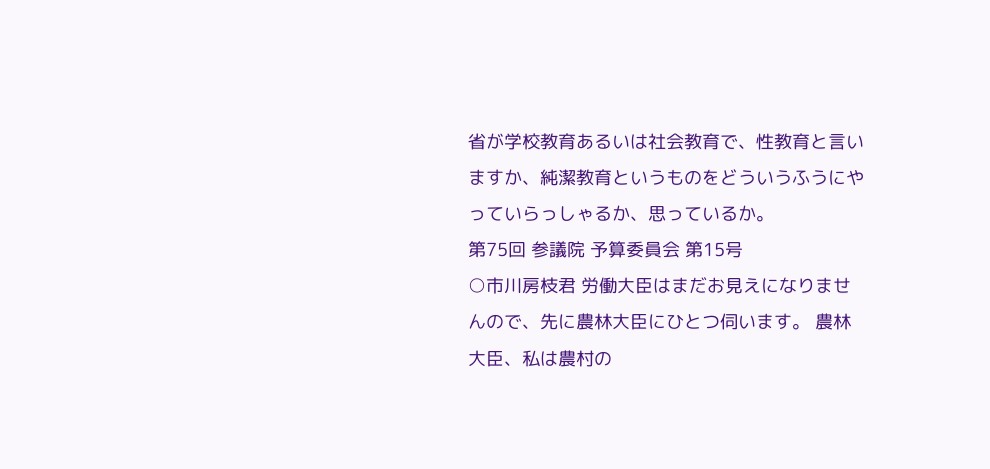省が学校教育あるいは社会教育で、性教育と言いますか、純潔教育というものをどういうふうにやっていらっしゃるか、思っているか。
第75回 参議院 予算委員会 第15号
○市川房枝君 労働大臣はまだお見えになりませんので、先に農林大臣にひとつ伺います。 農林大臣、私は農村の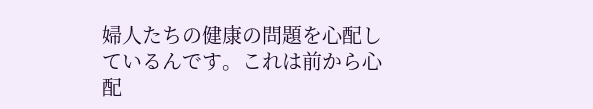婦人たちの健康の問題を心配しているんです。これは前から心配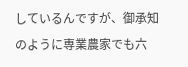しているんですが、御承知のように専業農家でも六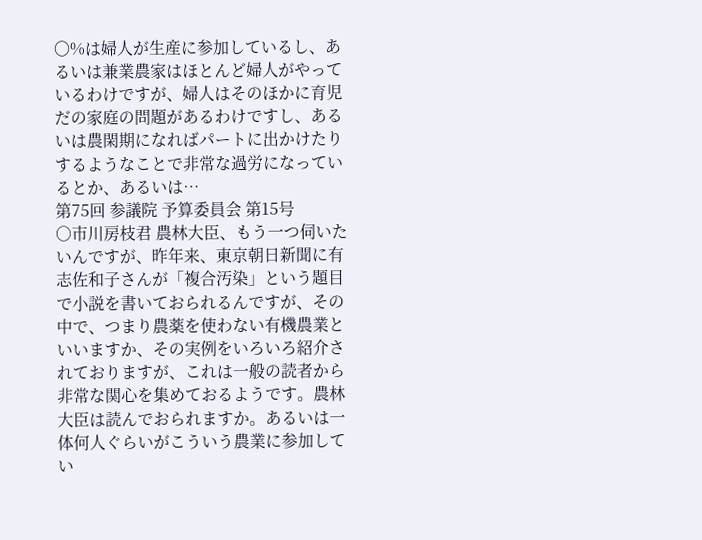〇%は婦人が生産に参加しているし、あるいは兼業農家はほとんど婦人がやっているわけですが、婦人はそのほかに育児だの家庭の問題があるわけですし、あるいは農閑期になればパートに出かけたりするようなことで非常な過労になっているとか、あるいは…
第75回 参議院 予算委員会 第15号
○市川房枝君 農林大臣、もう一つ伺いたいんですが、昨年来、東京朝日新聞に有志佐和子さんが「複合汚染」という題目で小説を書いておられるんですが、その中で、つまり農薬を使わない有機農業といいますか、その実例をいろいろ紹介されておりますが、これは一般の読者から非常な関心を集めておるようです。農林大臣は読んでおられますか。あるいは一体何人ぐらいがこういう農業に参加してい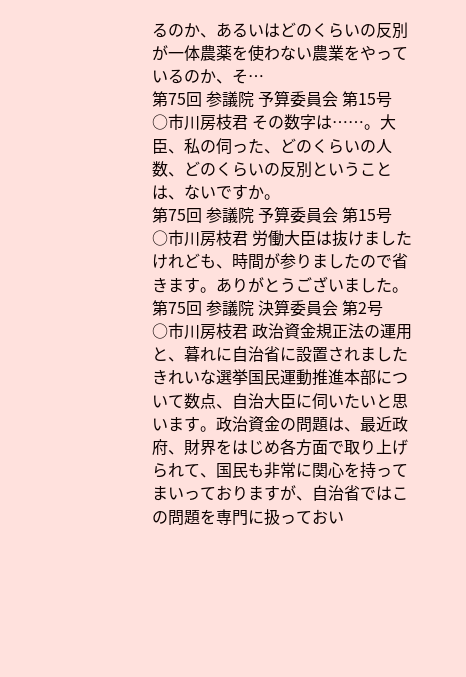るのか、あるいはどのくらいの反別が一体農薬を使わない農業をやっているのか、そ…
第75回 参議院 予算委員会 第15号
○市川房枝君 その数字は……。大臣、私の伺った、どのくらいの人数、どのくらいの反別ということは、ないですか。
第75回 参議院 予算委員会 第15号
○市川房枝君 労働大臣は抜けましたけれども、時間が参りましたので省きます。ありがとうございました。
第75回 参議院 決算委員会 第2号
○市川房枝君 政治資金規正法の運用と、暮れに自治省に設置されましたきれいな選挙国民運動推進本部について数点、自治大臣に伺いたいと思います。政治資金の問題は、最近政府、財界をはじめ各方面で取り上げられて、国民も非常に関心を持ってまいっておりますが、自治省ではこの問題を専門に扱っておい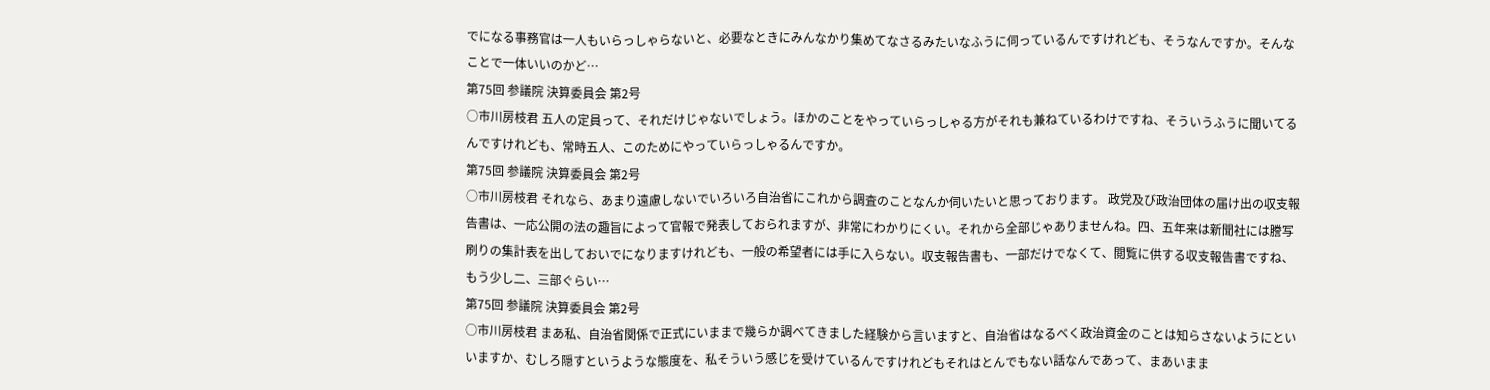でになる事務官は一人もいらっしゃらないと、必要なときにみんなかり集めてなさるみたいなふうに伺っているんですけれども、そうなんですか。そんなことで一体いいのかど…
第75回 参議院 決算委員会 第2号
○市川房枝君 五人の定員って、それだけじゃないでしょう。ほかのことをやっていらっしゃる方がそれも兼ねているわけですね、そういうふうに聞いてるんですけれども、常時五人、このためにやっていらっしゃるんですか。
第75回 参議院 決算委員会 第2号
○市川房枝君 それなら、あまり遠慮しないでいろいろ自治省にこれから調査のことなんか伺いたいと思っております。 政党及び政治団体の届け出の収支報告書は、一応公開の法の趣旨によって官報で発表しておられますが、非常にわかりにくい。それから全部じゃありませんね。四、五年来は新聞社には謄写刷りの集計表を出しておいでになりますけれども、一般の希望者には手に入らない。収支報告書も、一部だけでなくて、閲覧に供する収支報告書ですね、もう少し二、三部ぐらい…
第75回 参議院 決算委員会 第2号
○市川房枝君 まあ私、自治省関係で正式にいままで幾らか調べてきました経験から言いますと、自治省はなるべく政治資金のことは知らさないようにといいますか、むしろ隠すというような態度を、私そういう感じを受けているんですけれどもそれはとんでもない話なんであって、まあいまま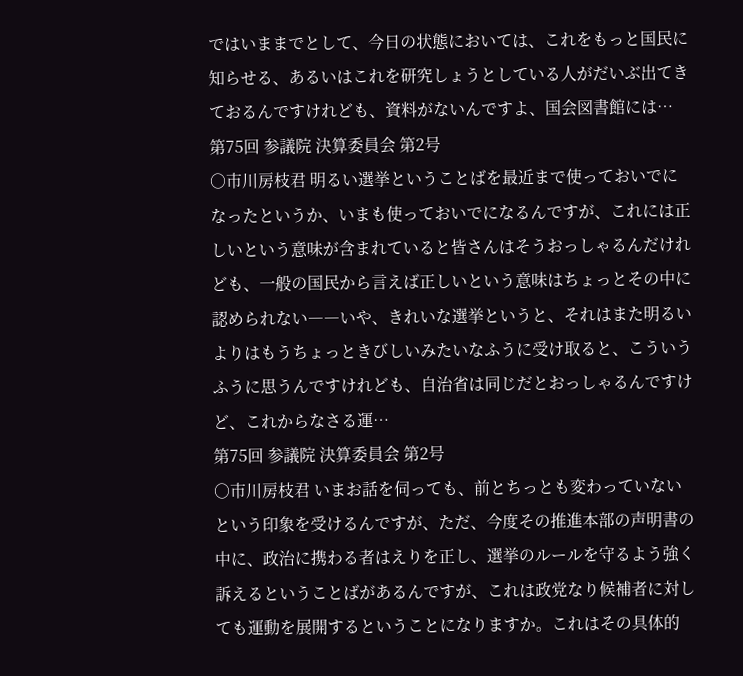ではいままでとして、今日の状態においては、これをもっと国民に知らせる、あるいはこれを研究しょうとしている人がだいぶ出てきておるんですけれども、資料がないんですよ、国会図書館には…
第75回 参議院 決算委員会 第2号
○市川房枝君 明るい選挙ということばを最近まで使っておいでになったというか、いまも使っておいでになるんですが、これには正しいという意味が含まれていると皆さんはそうおっしゃるんだけれども、一般の国民から言えば正しいという意味はちょっとその中に認められない――いや、きれいな選挙というと、それはまた明るいよりはもうちょっときびしいみたいなふうに受け取ると、こういうふうに思うんですけれども、自治省は同じだとおっしゃるんですけど、これからなさる運…
第75回 参議院 決算委員会 第2号
○市川房枝君 いまお話を伺っても、前とちっとも変わっていないという印象を受けるんですが、ただ、今度その推進本部の声明書の中に、政治に携わる者はえりを正し、選挙のルールを守るよう強く訴えるということばがあるんですが、これは政党なり候補者に対しても運動を展開するということになりますか。これはその具体的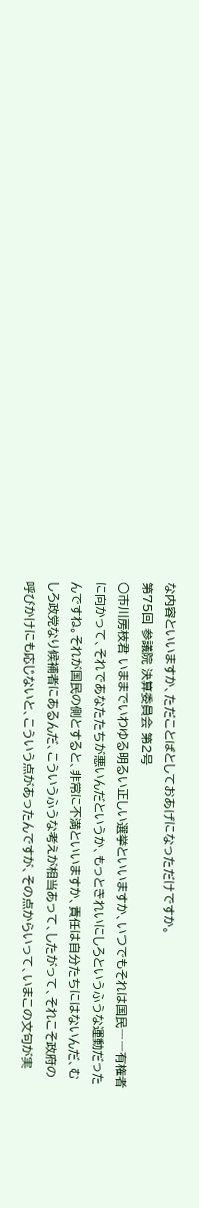な内容といいますか、ただことばとしておあげになっただけですか。
第75回 参議院 決算委員会 第2号
○市川房枝君 いままでいわゆる明るい正しい選挙といいますか、いつでもそれは国民――有権者に向かって、それであなたたちが悪いんだというか、もっときれいにしろというふうな運動だったんですね。それが国民の側とすると、非常に不満といいますか、責任は自分たちにはないんだ、むしろ政党なり候補者にあるんだ、こういうふうな考えが相当あって、したがって、それこそ政府の呼びかけにも応じないと、こういう点があったんですが、その点からいって、いまこの文句が実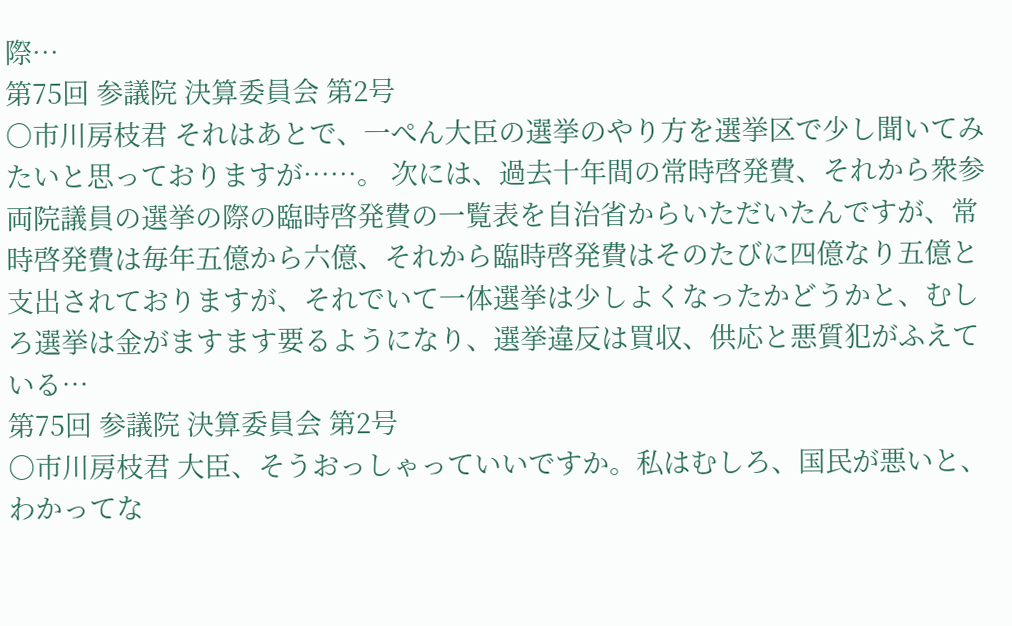際…
第75回 参議院 決算委員会 第2号
○市川房枝君 それはあとで、一ぺん大臣の選挙のやり方を選挙区で少し聞いてみたいと思っておりますが……。 次には、過去十年間の常時啓発費、それから衆参両院議員の選挙の際の臨時啓発費の一覧表を自治省からいただいたんですが、常時啓発費は毎年五億から六億、それから臨時啓発費はそのたびに四億なり五億と支出されておりますが、それでいて一体選挙は少しよくなったかどうかと、むしろ選挙は金がますます要るようになり、選挙違反は買収、供応と悪質犯がふえている…
第75回 参議院 決算委員会 第2号
○市川房枝君 大臣、そうおっしゃっていいですか。私はむしろ、国民が悪いと、わかってな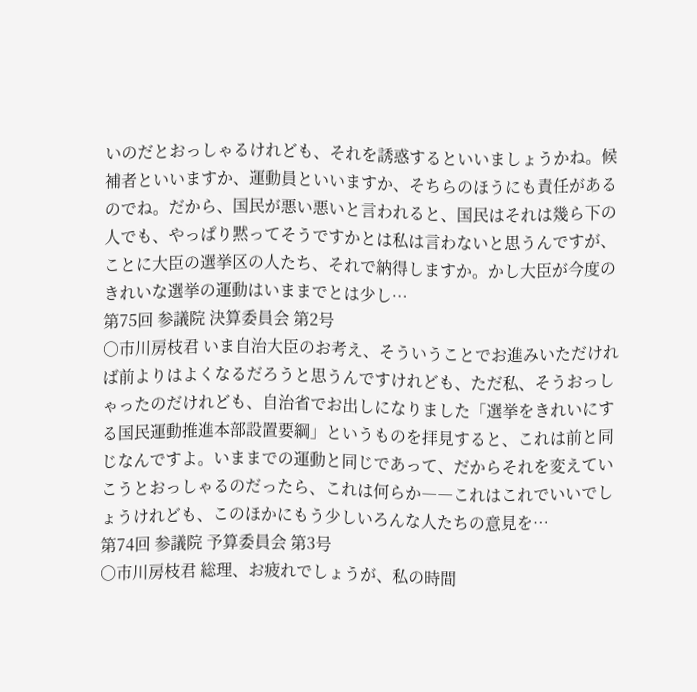いのだとおっしゃるけれども、それを誘惑するといいましょうかね。候補者といいますか、運動員といいますか、そちらのほうにも責任があるのでね。だから、国民が悪い悪いと言われると、国民はそれは幾ら下の人でも、やっぱり黙ってそうですかとは私は言わないと思うんですが、ことに大臣の選挙区の人たち、それで納得しますか。かし大臣が今度のきれいな選挙の運動はいままでとは少し…
第75回 参議院 決算委員会 第2号
○市川房枝君 いま自治大臣のお考え、そういうことでお進みいただければ前よりはよくなるだろうと思うんですけれども、ただ私、そうおっしゃったのだけれども、自治省でお出しになりました「選挙をきれいにする国民運動推進本部設置要綱」というものを拝見すると、これは前と同じなんですよ。いままでの運動と同じであって、だからそれを変えていこうとおっしゃるのだったら、これは何らか――これはこれでいいでしょうけれども、このほかにもう少しいろんな人たちの意見を…
第74回 参議院 予算委員会 第3号
○市川房枝君 総理、お疲れでしょうが、私の時間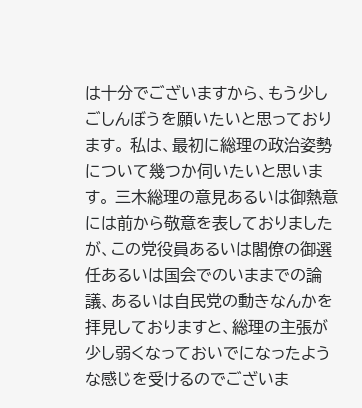は十分でございますから、もう少しごしんぼうを願いたいと思っております。 私は、最初に総理の政治姿勢について幾つか伺いたいと思います。 三木総理の意見あるいは御熱意には前から敬意を表しておりましたが、この党役員あるいは閣僚の御選任あるいは国会でのいままでの論議、あるいは自民党の動きなんかを拝見しておりますと、総理の主張が少し弱くなっておいでになったような感じを受けるのでございま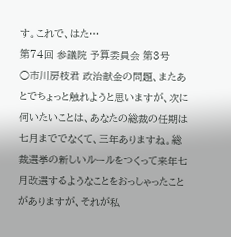す。これで、はた…
第74回 参議院 予算委員会 第3号
○市川房枝君 政治献金の問題、またあとでちょっと触れようと思いますが、次に伺いたいことは、あなたの総裁の任期は七月まででなくて、三年ありますね。総裁選挙の新しいルールをつくって来年七月改選するようなことをおっしゃったことがありますが、それが私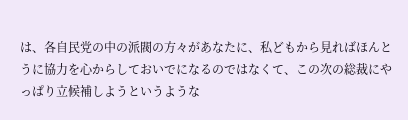は、各自民党の中の派閥の方々があなたに、私どもから見ればほんとうに協力を心からしておいでになるのではなくて、この次の総裁にやっぱり立候補しようというような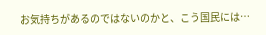お気持ちがあるのではないのかと、こう国民には…